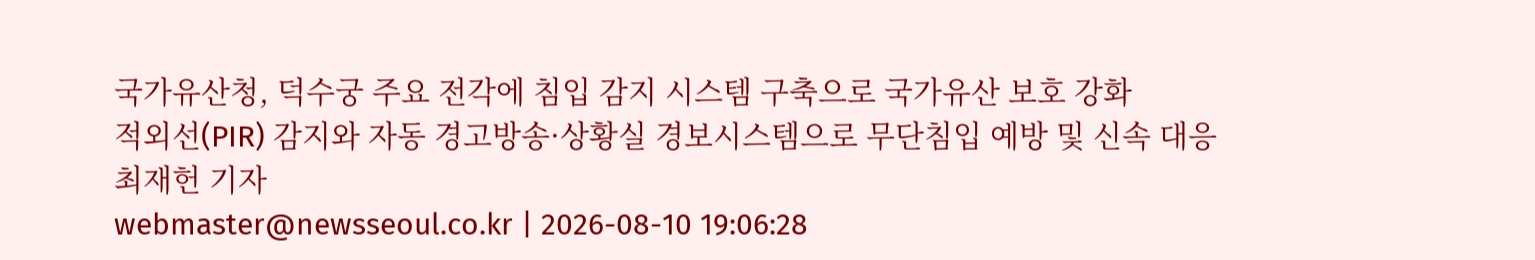국가유산청, 덕수궁 주요 전각에 침입 감지 시스템 구축으로 국가유산 보호 강화
적외선(PIR) 감지와 자동 경고방송·상황실 경보시스템으로 무단침입 예방 및 신속 대응
최재헌 기자
webmaster@newsseoul.co.kr | 2026-08-10 19:06:28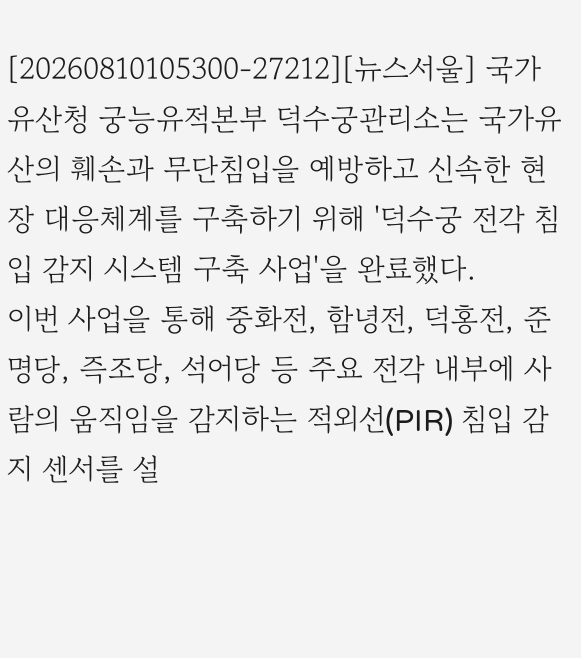[20260810105300-27212][뉴스서울] 국가유산청 궁능유적본부 덕수궁관리소는 국가유산의 훼손과 무단침입을 예방하고 신속한 현장 대응체계를 구축하기 위해 '덕수궁 전각 침입 감지 시스템 구축 사업'을 완료했다.
이번 사업을 통해 중화전, 함녕전, 덕홍전, 준명당, 즉조당, 석어당 등 주요 전각 내부에 사람의 움직임을 감지하는 적외선(PIR) 침입 감지 센서를 설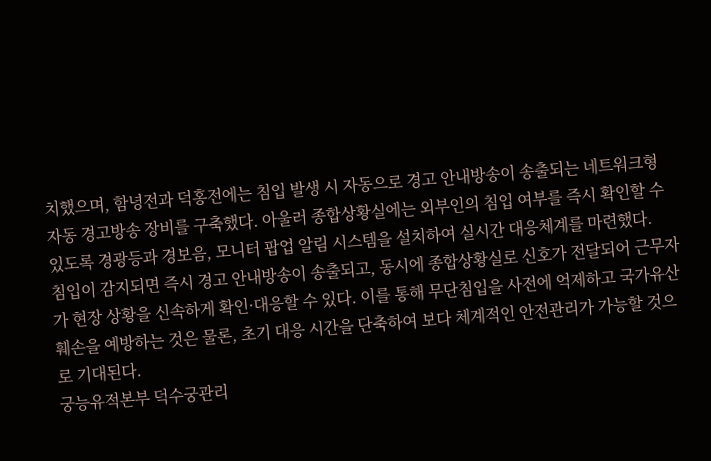치했으며, 함녕전과 덕홍전에는 침입 발생 시 자동으로 경고 안내방송이 송출되는 네트워크형 자동 경고방송 장비를 구축했다. 아울러 종합상황실에는 외부인의 침입 여부를 즉시 확인할 수 있도록 경광등과 경보음, 모니터 팝업 알림 시스템을 설치하여 실시간 대응체계를 마련했다.
침입이 감지되면 즉시 경고 안내방송이 송출되고, 동시에 종합상황실로 신호가 전달되어 근무자가 현장 상황을 신속하게 확인·대응할 수 있다. 이를 통해 무단침입을 사전에 억제하고 국가유산 훼손을 예방하는 것은 물론, 초기 대응 시간을 단축하여 보다 체계적인 안전관리가 가능할 것으로 기대된다.
궁능유적본부 덕수궁관리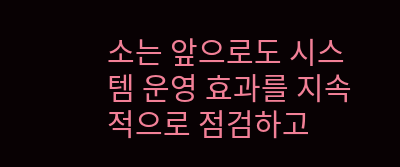소는 앞으로도 시스템 운영 효과를 지속적으로 점검하고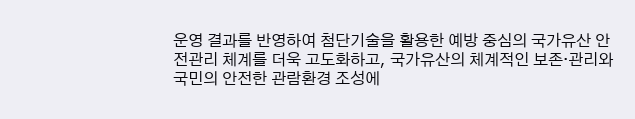운영 결과를 반영하여 첨단기술을 활용한 예방 중심의 국가유산 안전관리 체계를 더욱 고도화하고, 국가유산의 체계적인 보존·관리와 국민의 안전한 관람환경 조성에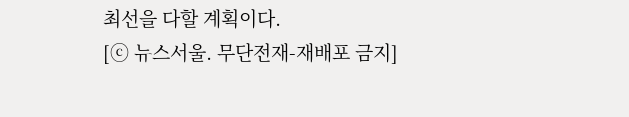최선을 다할 계획이다.
[ⓒ 뉴스서울. 무단전재-재배포 금지]